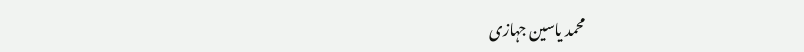محمد یاسین جہازی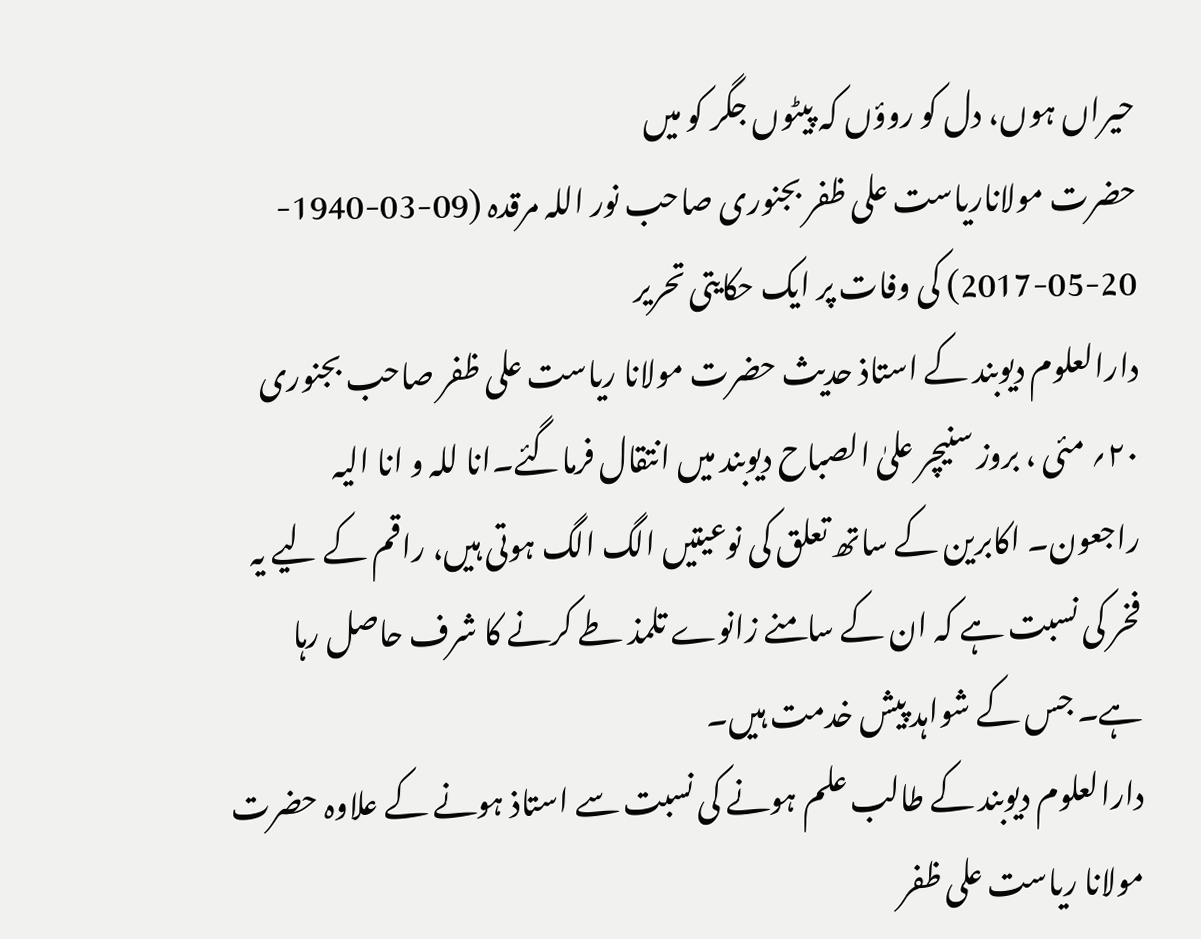حیراں ہوں، دل کو روؤں کہ پیٹوں جگر کو میں
حضرت مولاناریاست علی ظفر بجنوری صاحب نور اللہ مرقدہ (09-03-1940- 20-05-2017) کی وفات پر ایک حکایتی تحریر
دارالعلوم دیوبند کے استاذ حدیث حضرت مولانا ریاست علی ظفر صاحب بجنوری ۲۰؍ مئی ، بروز سنیچر علیٰ الصباح دیوبند میں انتقال فرماگئے۔انا للہ و انا الیہ راجعون۔ اکابرین کے ساتھ تعلق کی نوعیتیں الگ الگ ہوتی ہیں، راقم کے لیے یہ فخر کی نسبت ہے کہ ان کے سامنے زانوے تلمذ طے کرنے کا شرف حاصل رہا ہے۔ جس کے شواہد پیش خدمت ہیں۔
دارالعلوم دیوبند کے طالب علم ہونے کی نسبت سے استاذ ہونے کے علاوہ حضرت مولانا ریاست علی ظفر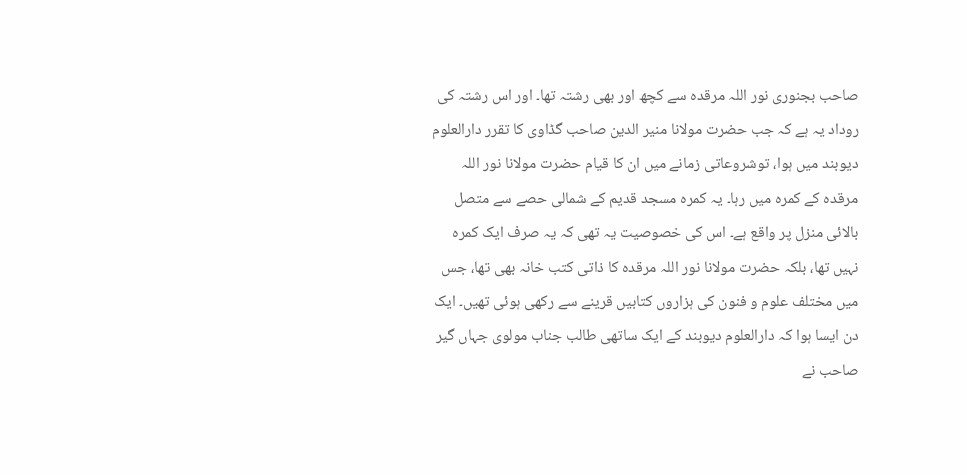صاحب بجنوری نور اللہ مرقدہ سے کچھ اور بھی رشتہ تھا۔ اور اس رشتہ کی روداد یہ ہے کہ جب حضرت مولانا منیر الدین صاحب گڈاوی کا تقرر دارالعلوم دیوبند میں ہوا، توشروعاتی زمانے میں ان کا قیام حضرت مولانا نور اللہ مرقدہ کے کمرہ میں رہا۔ یہ کمرہ مسجد قدیم کے شمالی حصے سے متصل بالائی منزل پر واقع ہے۔ اس کی خصوصیت یہ تھی کہ یہ صرف ایک کمرہ نہیں تھا، بلکہ حضرت مولانا نور اللہ مرقدہ کا ذاتی کتب خانہ بھی تھا، جس میں مختلف علوم و فنون کی ہزاروں کتابیں قرینے سے رکھی ہوئی تھیں۔ ایک دن ایسا ہوا کہ دارالعلوم دیوبند کے ایک ساتھی طالب جناب مولوی جہاں گیر صاحب نے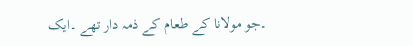۔جو مولانا کے طعام کے ذمہ دار تھے ۔ایک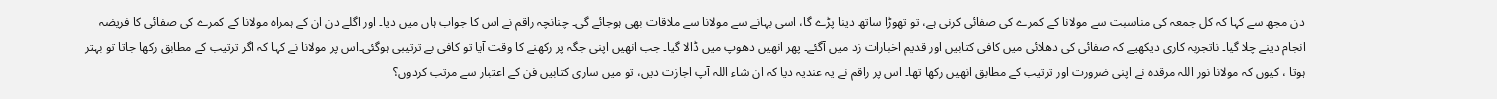دن مجھ سے کہا کہ کل جمعہ کی مناسبت سے مولانا کے کمرے کی صفائی کرنی ہے، تو تھوڑا ساتھ دینا پڑے گا، اسی بہانے سے مولانا سے ملاقات بھی ہوجائے گی۔ چنانچہ راقم نے اس کا جواب ہاں میں دیا۔ اور اگلے دن ان کے ہمراہ مولانا کے کمرے کی صفائی کا فریضہ انجام دینے چلا گیا۔ ناتجربہ کاری دیکھیے کہ صفائی کی دھلائی میں کافی کتابیں اور قدیم اخبارات زد میں آگئے۔ پھر انھیں دھوپ میں ڈالا گیا۔ جب انھیں اپنی جگہ پر رکھنے کا وقت آیا تو کافی بے ترتیبی ہوگئی۔اس پر مولانا نے کہا کہ اگر ترتیب کے مطابق رکھا جاتا تو بہتر ہوتا ، کیوں کہ مولانا نور اللہ مرقدہ نے اپنی ضرورت اور ترتیب کے مطابق انھیں رکھا تھا۔ اس پر راقم نے یہ عندیہ دیا کہ ان شاء اللہ آپ اجازت دیں، تو میں ساری کتابیں فن کے اعتبار سے مرتب کردوں؟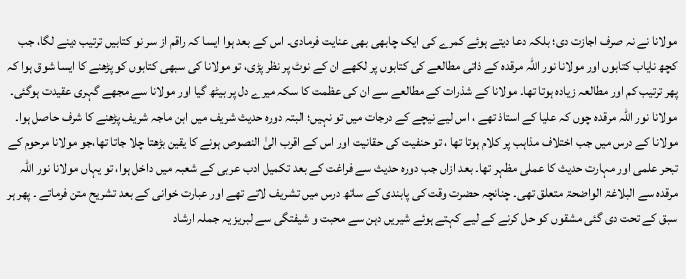مولانا نے نہ صرف اجازت دی؛ بلکہ دعا دیتے ہوئے کمرے کی ایک چابھی بھی عنایت فرمادی۔ اس کے بعد ہوا ایسا کہ راقم از سر نو کتابیں ترتیب دینے لگا، جب کچھ نایاب کتابوں اور مولانا نور اللہ مرقدہ کے ذاتی مطالعے کی کتابوں پر لکھے ان کے نوٹ پر نظر پڑی، تو مولانا کی سبھی کتابوں کو پڑھنے کا ایسا شوق ہوا کہ پھر ترتیب کم اور مطالعہ زیادہ ہوتا تھا۔ مولانا کے شذرات کے مطالعے سے ان کی عظمت کا سکہ میرے دل پر بیٹھ گیا اور مولانا سے مجھے گہری عقیدت ہوگئی۔
مولانا نور اللہ مرقدہ چوں کہ علیا کے استاذ تھے ، اس لیے نیچے کے درجات میں تو نہیں؛ البتہ دورہ حدیث شریف میں ابن ماجہ شریف پڑھنے کا شرف حاصل ہوا۔ مولانا کے درس میں جب اختلاف مذاہب پر کلام ہوتا تھا ، تو حنفیت کی حقانیت اور اس کے اقرب الیٰ النصوص ہونے کا یقین بڑھتا چلا جاتا تھا،جو مولانا مرحوم کے تبحر علمی اور مہارت حدیث کا عملی مظہر تھا۔ بعد ازاں جب دورہ حدیث سے فراغت کے بعد تکمیل ادب عربی کے شعبہ میں داخل ہوا، تو یہاں مولانا نور اللہ مرقدہ سے البلاغۃ الواضحۃ متعلق تھی۔ چنانچہ حضرت وقت کی پابندی کے ساتھ درس میں تشریف لاتے تھے اور عبارت خوانی کے بعد تشریح متن فرماتے ۔ پھر ہر سبق کے تحت دی گئی مشقوں کو حل کرنے کے لیے کہتے ہوئے شیریں دہن سے محبت و شیفتگی سے لبریز یہ جملہ ارشاد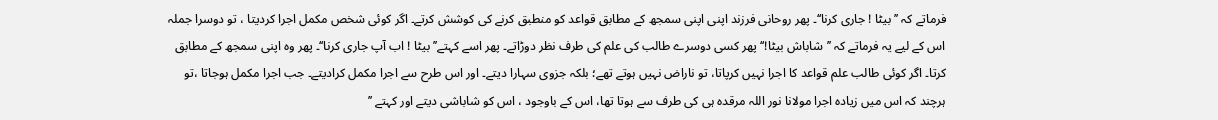فرماتے کہ ’’ بیٹا ! جاری کرنا‘‘۔ پھر روحانی فرزند اپنی اپنی سمجھ کے مطابق قواعد کو منطبق کرنے کی کوشش کرتے۔ اگر کوئی شخص مکمل اجرا کردیتا ، تو دوسرا جملہ اس کے لیے یہ فرماتے کہ ’’شاباش بیٹا!‘‘ پھر کسی دوسرے طالب کی علم کی طرف نظر دوڑاتے۔ پھر اسے کہتے’’ بیٹا ! اب آپ جاری کرنا‘‘۔ پھر وہ اپنی سمجھ کے مطابق کرتا۔ اگر کوئی طالب علم قواعد کا اجرا نہیں کرپاتا، تو ناراض نہیں ہوتے تھے؛ بلکہ جزوی سہارا دیتے۔ اور اس طرح سے اجرا مکمل کرادیتے۔ جب اجرا مکمل ہوجاتا ،تو ہرچند کہ اس میں زیادہ اجرا مولانا نور اللہ مرقدہ ہی کی طرف سے ہوتا تھا، اس کے باوجود ، اس کو شاباشی دیتے اور کہتے ’’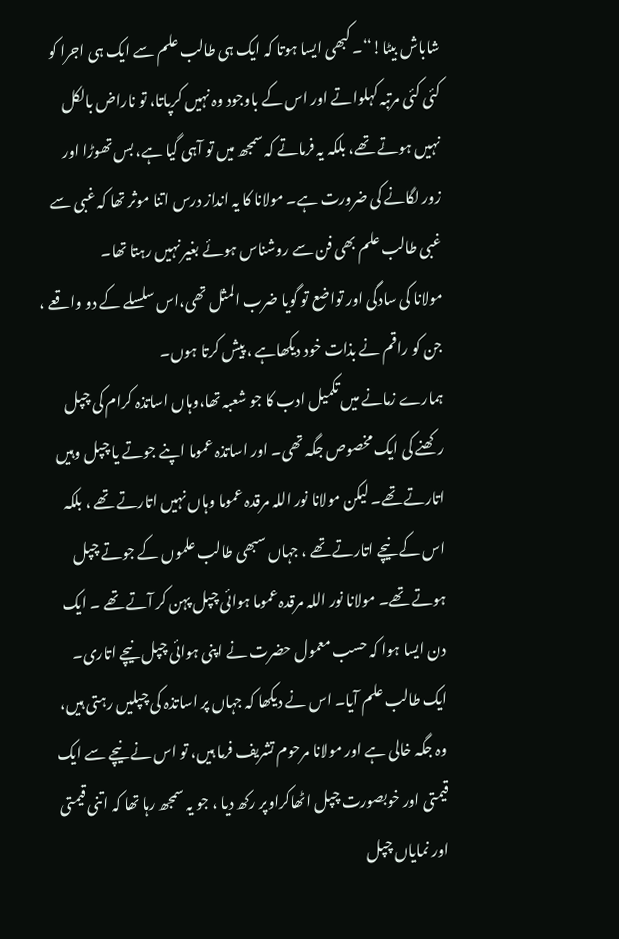شاباش بیٹا!‘‘۔ کبھی ایسا ہوتا کہ ایک ہی طالب علم سے ایک ہی اجرا کو کئی کئی مرتبہ کہلواتے اور اس کے باوجود وہ نہیں کرپاتا، تو ناراض بالکل نہیں ہوتے تھے، بلکہ یہ فرماتے کہ سمجھ میں تو آہی گیا ہے، بس تھوڑا اور زور لگانے کی ضرورت ہے۔ مولانا کا یہ انداز درس اتنا موثر تھا کہ غبی سے غبی طالب علم بھی فن سے روشناس ہوئے بغیر نہیں رہتا تھا۔
مولانا کی سادگی اور تواضع تو گویا ضرب المثل تھی،اس سلسلے کے دو واقعے ، جن کو راقم نے بذات خود دیکھاہے ، پیش کرتا ہوں۔
ہمارے زمانے میں تکمیل ادب کا جو شعبہ تھا،وہاں اساتذہ کرام کی چپل رکھنے کی ایک مخصوص جگہ تھی۔ اور اساتذہ عموما اپنے جوتے یا چپل وہیں اتارتے تھے۔ لیکن مولانا نور اللہ مرقدہ عموما وہاں نہیں اتارتے تھے ، بلکہ اس کے نیچے اتارتے تھے ، جہاں سبھی طالب علموں کے جوتے چپل ہوتے تھے۔ مولانا نور اللہ مرقدہ عموما ہوائی چپل پہن کر آتے تھے ۔ ایک دن ایسا ہوا کہ حسب معمول حضرت نے اپنی ہوائی چپل نیچے اتاری۔ ایک طالب علم آیا۔ اس نے دیکھا کہ جہاں پر اساتذہ کی چپلیں رہتی ہیں، وہ جگہ خالی ہے اور مولانا مرحوم تشریف فرما ہیں، تو اس نے نیچے سے ایک قیمتی اور خوبصورت چپل اٹھاکراوپر رکھ دیا ، جو یہ سمجھ رہا تھا کہ اتنی قیمتی اور نمایاں چپل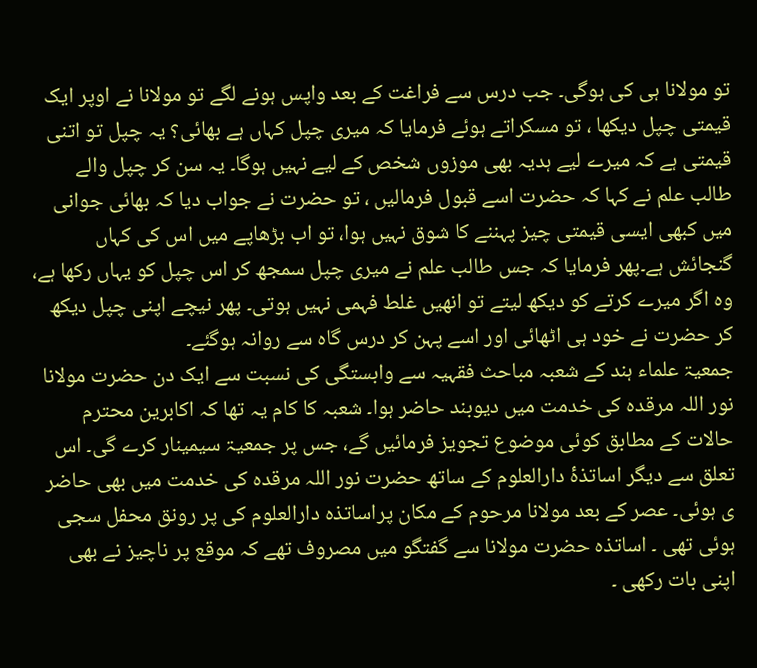تو مولانا ہی کی ہوگی۔ جب درس سے فراغت کے بعد واپس ہونے لگے تو مولانا نے اوپر ایک قیمتی چپل دیکھا ، تو مسکراتے ہوئے فرمایا کہ میری چپل کہاں ہے بھائی؟ یہ چپل تو اتنی قیمتی ہے کہ میرے لیے ہدیہ بھی موزوں شخص کے لیے نہیں ہوگا۔ یہ سن کر چپل والے طالب علم نے کہا کہ حضرت اسے قبول فرمالیں ، تو حضرت نے جواب دیا کہ بھائی جوانی میں کبھی ایسی قیمتی چیز پہننے کا شوق نہیں ہوا، تو اب بڑھاپے میں اس کی کہاں گنجائش ہے۔پھر فرمایا کہ جس طالب علم نے میری چپل سمجھ کر اس چپل کو یہاں رکھا ہے، وہ اگر میرے کرتے کو دیکھ لیتے تو انھیں غلط فہمی نہیں ہوتی۔ پھر نیچے اپنی چپل دیکھ کر حضرت نے خود ہی اٹھائی اور اسے پہن کر درس گاہ سے روانہ ہوگئے۔
جمعیۃ علماء ہند کے شعبہ مباحث فقہیہ سے وابستگی کی نسبت سے ایک دن حضرت مولانا نور اللہ مرقدہ کی خدمت میں دیوبند حاضر ہوا۔ شعبہ کا کام یہ تھا کہ اکابرین محترم حالات کے مطابق کوئی موضوع تجویز فرمائیں گے، جس پر جمعیۃ سیمینار کرے گی۔ اس تعلق سے دیگر اساتذۂ دارالعلوم کے ساتھ حضرت نور اللہ مرقدہ کی خدمت میں بھی حاضر ی ہوئی۔ عصر کے بعد مولانا مرحوم کے مکان پراساتذہ دارالعلوم کی پر رونق محفل سجی ہوئی تھی ۔ اساتذہ حضرت مولانا سے گفتگو میں مصروف تھے کہ موقع پر ناچیز نے بھی اپنی بات رکھی ۔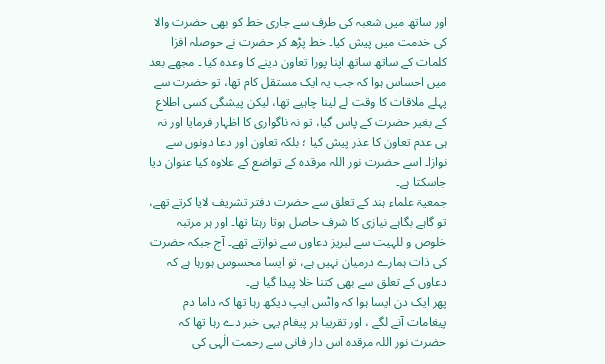اور ساتھ میں شعبہ کی طرف سے جاری خط کو بھی حضرت والا کی خدمت میں پیش کیا۔ خط پڑھ کر حضرت نے حوصلہ افزا کلمات کے ساتھ ساتھ اپنا پورا تعاون دینے کا وعدہ کیا ۔ مجھے بعد میں احساس ہوا کہ جب یہ ایک مستقل کام تھا، تو حضرت سے پہلے ملاقات کا وقت لے لینا چاہیے تھا، لیکن پیشگی کسی اطلاع کے بغیر حضرت کے پاس گیا، تو نہ ناگواری کا اظہار فرمایا اور نہ ہی عدم تعاون کا عذر پیش کیا ؛ بلکہ تعاون اور دعا دونوں سے نوازا۔ اسے حضرت نور اللہ مرقدہ کے تواضع کے علاوہ کیا عنوان دیا جاسکتا ہے۔
جمعیۃ علماء ہند کے تعلق سے حضرت دفتر تشریف لایا کرتے تھے، تو گاہے بگاہے نیازی کا شرف حاصل ہوتا رہتا تھا۔ اور ہر مرتبہ خلوص و للہیت سے لبریز دعاوں سے نوازتے تھے۔ آج جبکہ حضرت کی ذات ہمارے درمیان نہیں ہے، تو ایسا محسوس ہورہا ہے کہ دعاوں کے تعلق سے بھی کتنا خلا پیدا گیا ہے۔
پھر ایک دن ایسا ہوا کہ واٹس ایپ دیکھ رہا تھا کہ داما دم پیغامات آنے لگے ، اور تقریبا ہر پیغام یہی خبر دے رہا تھا کہ حضرت نور اللہ مرقدہ اس دار فانی سے رحمت الٰہی کی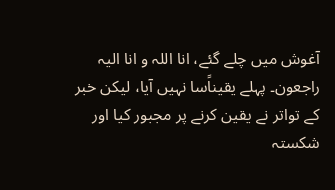آغوش میں چلے گئے، انا اللہ و انا الیہ راجعون۔ پہلے یقیناًسا نہیں آیا، لیکن خبر کے تواتر نے یقین کرنے پر مجبور کیا اور شکستہ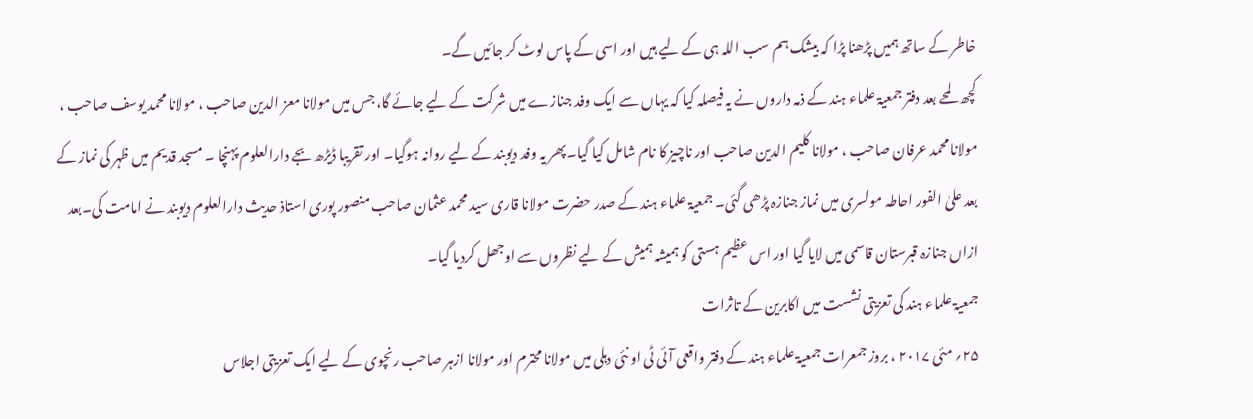خاطر کے ساتھ ہمیں پڑھنا پڑا کہ بیشک ہم سب اللہ ہی کے لیے ہیں اور اسی کے پاس لوٹ کر جائیں گے۔
کچھ لمحے بعد دفتر جمعیۃ علماء ہند کے ذمہ داروں نے یہ فیصلہ کیا کہ یہاں سے ایک وفد جنازے میں شرکت کے لیے جائے گا، جس میں مولانا معز الدین صاحب ، مولانا محمد یوسف صاحب ، مولانا محمد عرفان صاحب ، مولانا کلیم الدین صاحب اور ناچیز کا نام شامل کیا گیا۔پھر یہ وفد دیوبند کے لیے روانہ ہوگیا۔ اور تقریبا ڈیڑھ بجے دارالعلوم پہنچا ۔ مسجد قدیم میں ظہر کی نماز کے بعد علیٰ الفور احاطہ مولسری میں نماز جنازہ پڑھی گئی۔ جمعیۃ علماء ہند کے صدر حضرت مولانا قاری سید محمد عثمان صاحب منصور پوری استاذ حدیث دارالعلوم دیوبند نے امامت کی۔بعد ازاں جنازہ قبرستان قاسمی میں لایا گیا اور اس عظیم ہستی کو ہمیشہ ہمیش کے لیے نظروں سے اوجھل کردیا گیا۔
جمعیۃ علماء ہند کی تعزیتی نشست میں اکابرین کے تاثرات
۲۵؍ مئی ۲۰۱۷ ، بروز جمعرات جمعیۃ علماء ہند کے دفتر واقعی آئی ٹی او نئی دہلی میں مولانا محترم اور مولانا ازہر صاحب رنچوی کے لیے ایک تعزیتی اجلاس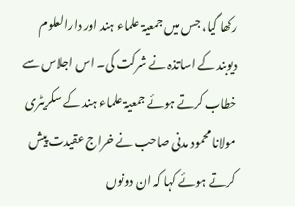رکھا گیا، جس میں جمعیۃ علماء ہند اور دارالعلوم دیوبند کے اساتذہ نے شرکت کی۔ اس اجلاس سے خطاب کرتے ہوئے جمعیۃ علماء ہند کے سکریٹری مولانا محمود مدنی صاحب نے خراج عقیدت پیش کرتے ہوئے کہا کہ ان دونوں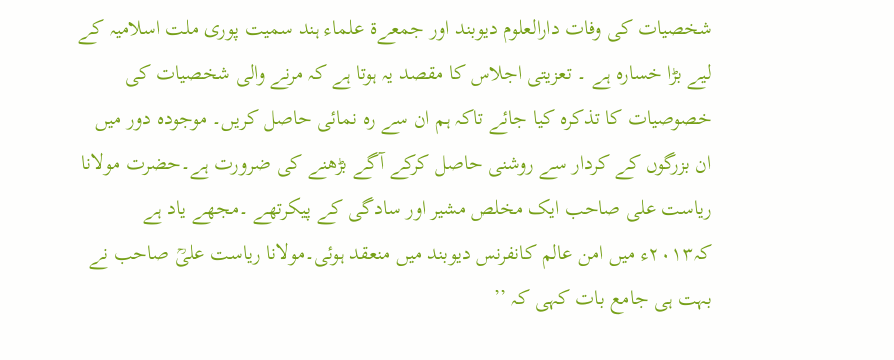شخصیات کی وفات دارالعلوم دیوبند اور جمعےۃ علماء ہند سمیت پوری ملت اسلامیہ کے لیے بڑا خسارہ ہے ۔ تعزیتی اجلاس کا مقصد یہ ہوتا ہے کہ مرنے والی شخصیات کی خصوصیات کا تذکرہ کیا جائے تاکہ ہم ان سے رہ نمائی حاصل کریں۔ موجودہ دور میں ان بزرگوں کے کردار سے روشنی حاصل کرکے آگے بڑھنے کی ضرورت ہے۔حضرت مولانا ریاست علی صاحب ایک مخلص مشیر اور سادگی کے پیکرتھے ۔مجھے یاد ہے کہ۲۰۱۳ء میں امن عالم کانفرنس دیوبند میں منعقد ہوئی۔مولانا ریاست علیؒ صاحب نے بہت ہی جامع بات کہی کہ ’’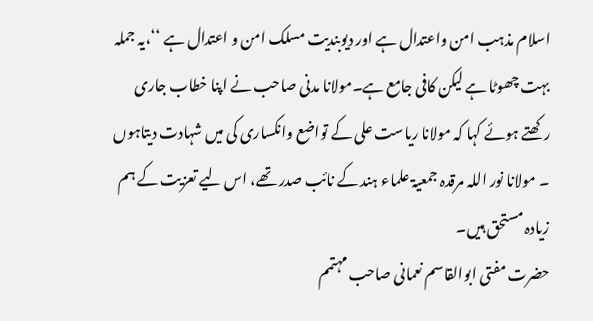اسلام مذہب امن واعتدال ہے اور دیوبندیت مسلک امن و اعتدال ہے ‘‘،یہ جملہ بہت چھوٹا ہے لیکن کافی جامع ہے۔مولانا مدنی صاحب نے اپنا خطاب جاری رکھتے ہوئے کہا کہ مولانا ریاست علی کے تواضع وانکساری کی میں شہادت دیتاہوں ۔ مولانا نور اللہ مرقدہ جمعیۃ علماء ہند کے نائب صدر تھے، اس لیے تعزیت کے ہم زیادہ مستحق ہیں۔
حضرت مفتی ابوالقاسم نعمانی صاحب مہتمم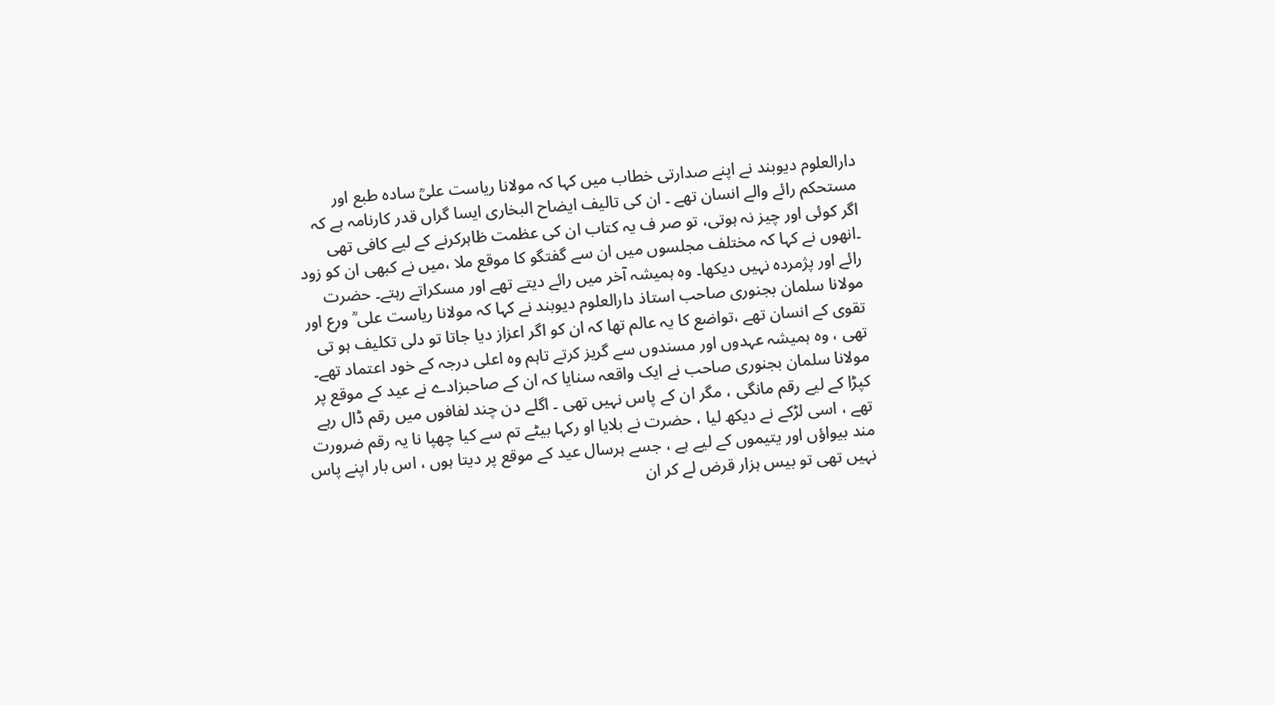دارالعلوم دیوبند نے اپنے صدارتی خطاب میں کہا کہ مولانا ریاست علیؒ سادہ طبع اور مستحکم رائے والے انسان تھے ۔ ان کی تالیف ایضاح البخاری ایسا گراں قدر کارنامہ ہے کہ اگر کوئی اور چیز نہ ہوتی، تو صر ف یہ کتاب ان کی عظمت ظاہرکرنے کے لیے کافی تھی ۔انھوں نے کہا کہ مختلف مجلسوں میں ان سے گفتگو کا موقع ملا ،میں نے کبھی ان کو زود رائے اور پژمردہ نہیں دیکھا۔ وہ ہمیشہ آخر میں رائے دیتے تھے اور مسکراتے رہتے۔ حضرت مولانا سلمان بجنوری صاحب استاذ دارالعلوم دیوبند نے کہا کہ مولانا ریاست علی ؒ ورع اور تقوی کے انسان تھے ،تواضع کا یہ عالم تھا کہ ان کو اگر اعزاز دیا جاتا تو دلی تکلیف ہو تی تھی ، وہ ہمیشہ عہدوں اور مسندوں سے گریز کرتے تاہم وہ اعلی درجہ کے خود اعتماد تھے۔ مولانا سلمان بجنوری صاحب نے ایک واقعہ سنایا کہ ان کے صاحبزادے نے عید کے موقع پر کپڑا کے لیے رقم مانگی ، مگر ان کے پاس نہیں تھی ۔ اگلے دن چند لفافوں میں رقم ڈال رہے تھے ، اسی لڑکے نے دیکھ لیا ، حضرت نے بلایا او رکہا بیٹے تم سے کیا چھپا نا یہ رقم ضرورت مند بیواؤں اور یتیموں کے لیے ہے ، جسے ہرسال عید کے موقع پر دیتا ہوں ، اس بار اپنے پاس نہیں تھی تو بیس ہزار قرض لے کر ان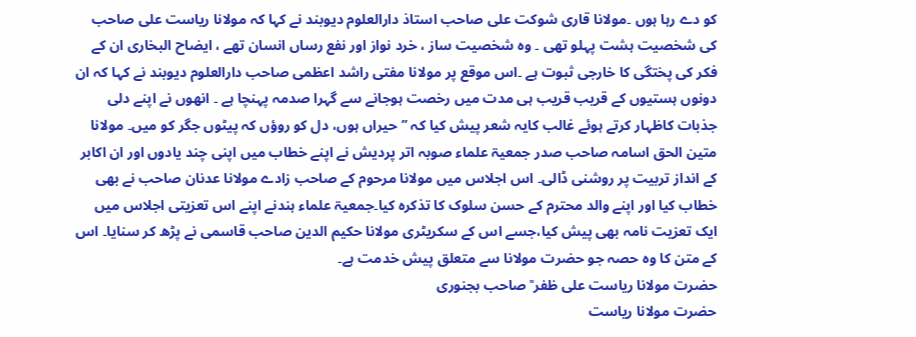کو دے رہا ہوں ۔مولانا قاری شوکت علی صاحب استاذ دارالعلوم دیوبند نے کہا کہ مولانا ریاست علی صاحب کی شخصیت ہشت پہلو تھی ۔ وہ شخصیت ساز ، خرد نواز اور نفع رساں انسان تھے ، ایضاح البخاری ان کے فکر کی پختگی کا خارجی ثبوت ہے ۔اس موقع پر مولانا مفتی راشد اعظمی صاحب دارالعلوم دیوبند نے کہا کہ ان دونوں ہستیوں کے قریب قریب ہی مدت میں رخصت ہوجانے سے گہرا صدمہ پہنچا ہے ۔ انھوں نے اپنے دلی جذبات کاظہار کرتے ہوئے غالب کایہ شعر پیش کیا کہ ’’حیراں ہوں، دل کو روؤں کہ پیٹوں جگر کو میں۔ مولانا متین الحق اسامہ صاحب صدر جمعیۃ علماء صوبہ اتر پردیش نے اپنے خطاب میں اپنی چند یادوں اور ان اکابر کے انداز تربیت پر روشنی ڈالی۔ اس اجلاس میں مولانا مرحوم کے صاحب زادے مولانا عدنان صاحب نے بھی خطاب کیا اور اپنے والد محترم کے حسن سلوک کا تذکرہ کیا۔جمعیۃ علماء ہندنے اپنے اس تعزیتی اجلاس میں ایک تعزیت نامہ بھی پیش کیا،جسے اس کے سکریٹری مولانا حکیم الدین صاحب قاسمی نے پڑھ کر سنایا۔ اس کے متن کا وہ حصہ جو حضرت مولانا سے متعلق پیش خدمت ہے۔
حضرت مولانا ریاست علی ظفر ؒ صاحب بجنوری
حضرت مولانا ریاست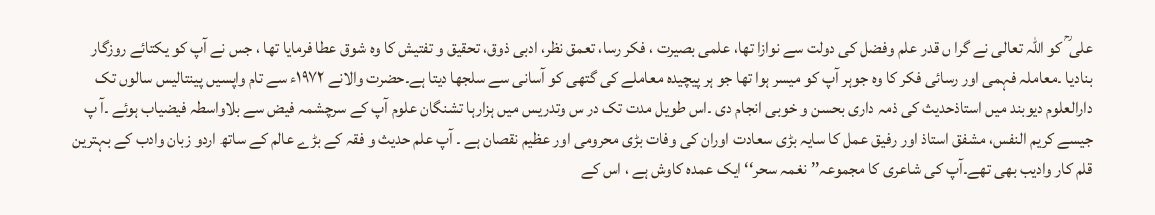علی ؒ کو اللہ تعالی نے گرا ں قدر علم وفضل کی دولت سے نوازا تھا، علمی بصیرت ، فکر رسا، تعمق نظر، ادبی ذوق، تحقیق و تفتیش کا وہ شوق عطا فرمایا تھا ، جس نے آپ کو یکتائے روزگار بنادیا ۔معاملہ فہمی اور رسائی فکر کا وہ جوہر آپ کو میسر ہوا تھا جو ہر پیچیدہ معاملے کی گتھی کو آسانی سے سلجھا دیتا ہے۔حضرت والانے ۱۹۷۲ء سے تام واپسیں پینتالیس سالوں تک دارالعلوم دیوبند میں استاذحدیث کی ذمہ داری بحسن و خوبی انجام دی ۔اس طویل مدت تک در س وتدریس میں ہزارہا تشنگان علوم آپ کے سرچشمہ فیض سے بلاواسطہ فیضیاب ہوئے ۔آ پ جیسے کریم النفس، مشفق استاذ اور رفیق عمل کا سایہ بڑی سعادت اوران کی وفات بڑی محرومی اور عظیم نقصان ہے ۔ آپ علم حدیث و فقہ کے بڑے عالم کے ساتھ اردو زبان وادب کے بہترین قلم کار وادیب بھی تھے۔آپ کی شاعری کا مجموعہ’’ نغمہ سحر‘‘ ایک عمدہ کاوش ہے ، اس کے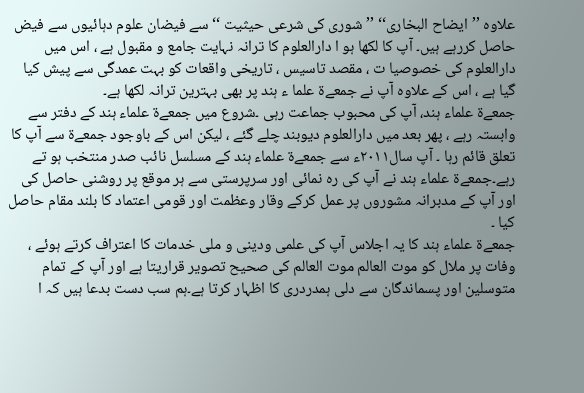علاوہ ’’ایضاح البخاری‘‘ ’’ شوری کی شرعی حیثیت ‘‘ سے فیضان علوم دہائیوں سے فیض حاصل کررہے ہیں۔ آپ کا لکھا ہو ا دارالعلوم کا ترانہ نہایت جامع و مقبول ہے ، اس میں دارالعلوم کی خصوصیا ت ، مقصد تاسیس ، تاریخی واقعات کو بہت عمدگی سے پیش کیا گیا ہے ، اس کے علاوہ آپ نے جمعےۃ علما ء ہند پر بھی بہترین ترانہ لکھا ہے۔
جمعےۃ علماء ہند، آپ کی محبوب جماعت رہی ۔شروع میں جمعےۃ علماء ہند کے دفتر سے وابستہ رہے ، پھر بعد میں دارالعلوم دیوبند چلے گئے ، لیکن اس کے باوجود جمعےۃ سے آپ کا تعلق قائم رہا ۔ آپ سال۲۰۱۱ء سے جمعےۃ علماء ہند کے مسلسل نائب صدر منتخب ہو تے رہے۔جمعےۃ علماء ہند نے آپ کی رہ نمائی اور سرپرستی سے ہر موقع پر روشنی حاصل کی اور آپ کے مدبرانہ مشوروں پر عمل کرکے وقار وعظمت اور قومی اعتماد کا بلند مقام حاصل کیا ۔
جمعےۃ علماء ہند کا یہ اجلاس آپ کی علمی ودینی و ملی خدمات کا اعتراف کرتے ہوئے ، وفات پر ملال کو موت العالم موت العالم کی صحیح تصویر قراریتا ہے اور آپ کے تمام متوسلین اور پسماندگان سے دلی ہمدردری کا اظہار کرتا ہے۔ہم سب دست بدعا ہیں کہ ا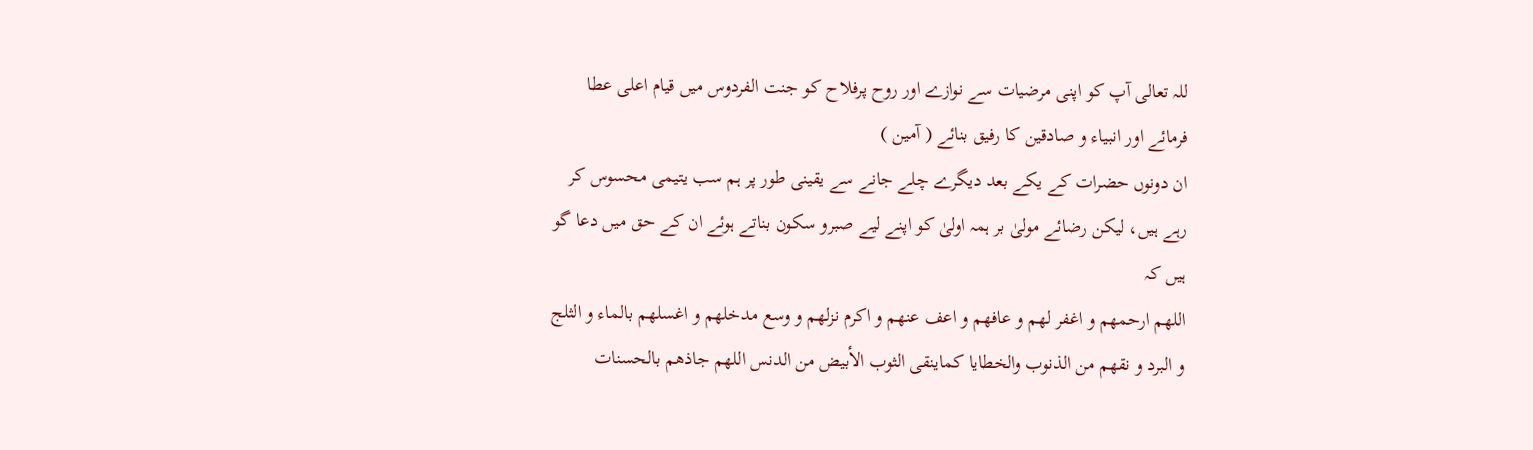للہ تعالی آپ کو اپنی مرضیات سے نوازے اور روح پرفلاح کو جنت الفردوس میں قیام اعلی عطا فرمائے اور انبیاء و صادقین کا رفیق بنائے ( آمین )
ان دونوں حضرات کے یکے بعد دیگرے چلے جانے سے یقینی طور پر ہم سب یتیمی محسوس کر رہے ہیں، لیکن رضائے مولیٰ بر ہمہ اولیٰ کو اپنے لیے صبرو سکون بناتے ہوئے ان کے حق میں دعا گو ہیں کہ
اللھم ارحمھم و اغفر لھم و عافھم و اعف عنھم و اکرم نزلھم و وسع مدخلھم و اغسلھم بالماء و الثلج و البرد و نقھم من الذنوب والخطایا کماینقی الثوب الأبیض من الدنس اللھم جاذھم بالحسنات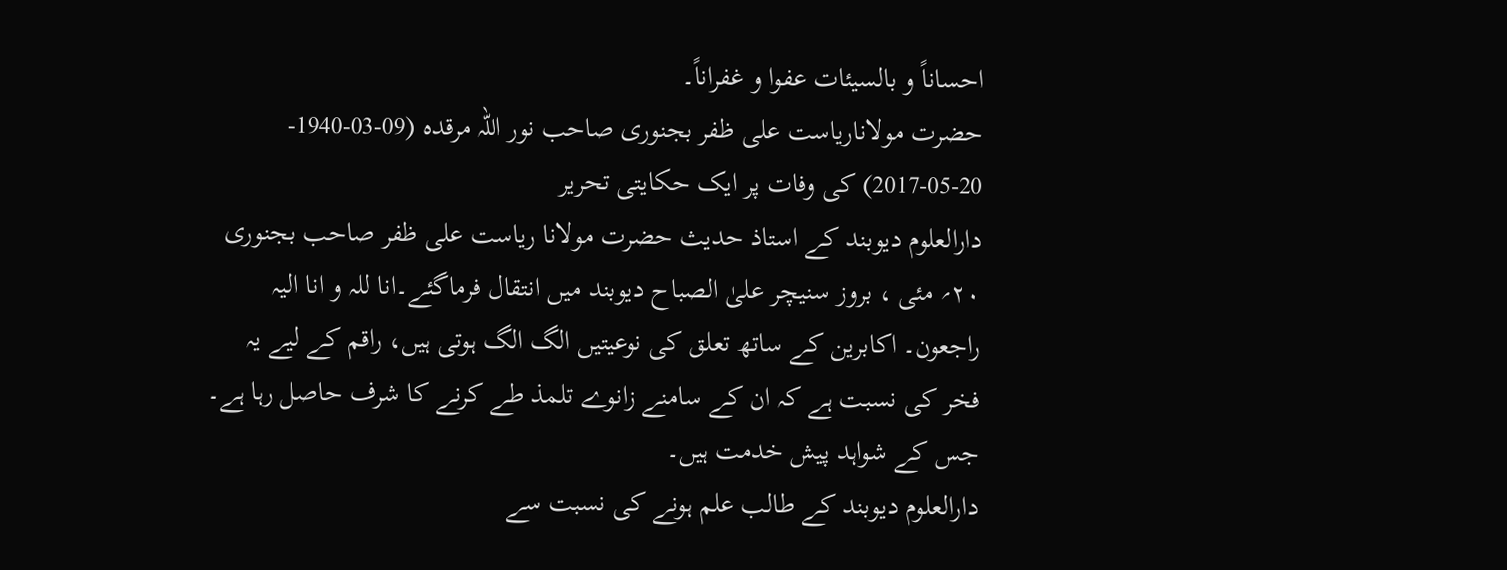احساناً و بالسیئات عفوا و غفراناً۔
حضرت مولاناریاست علی ظفر بجنوری صاحب نور اللہ مرقدہ (09-03-1940- 20-05-2017) کی وفات پر ایک حکایتی تحریر
دارالعلوم دیوبند کے استاذ حدیث حضرت مولانا ریاست علی ظفر صاحب بجنوری ۲۰؍ مئی ، بروز سنیچر علیٰ الصباح دیوبند میں انتقال فرماگئے۔انا للہ و انا الیہ راجعون۔ اکابرین کے ساتھ تعلق کی نوعیتیں الگ الگ ہوتی ہیں، راقم کے لیے یہ فخر کی نسبت ہے کہ ان کے سامنے زانوے تلمذ طے کرنے کا شرف حاصل رہا ہے۔ جس کے شواہد پیش خدمت ہیں۔
دارالعلوم دیوبند کے طالب علم ہونے کی نسبت سے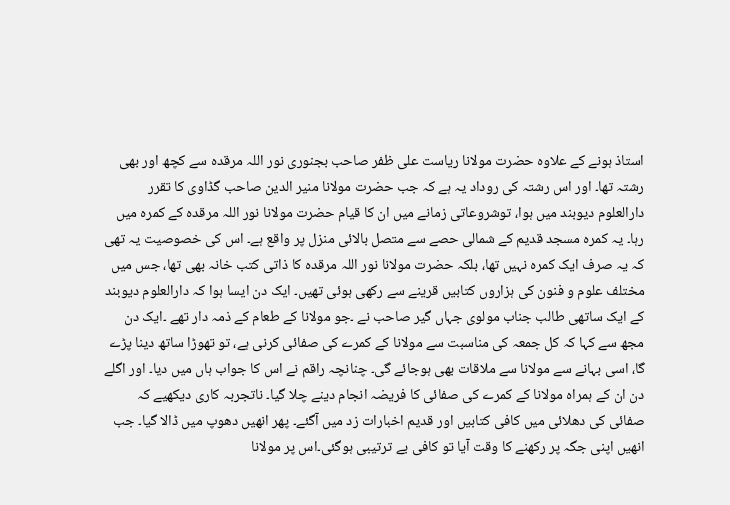استاذ ہونے کے علاوہ حضرت مولانا ریاست علی ظفر صاحب بجنوری نور اللہ مرقدہ سے کچھ اور بھی رشتہ تھا۔ اور اس رشتہ کی روداد یہ ہے کہ جب حضرت مولانا منیر الدین صاحب گڈاوی کا تقرر دارالعلوم دیوبند میں ہوا، توشروعاتی زمانے میں ان کا قیام حضرت مولانا نور اللہ مرقدہ کے کمرہ میں رہا۔ یہ کمرہ مسجد قدیم کے شمالی حصے سے متصل بالائی منزل پر واقع ہے۔ اس کی خصوصیت یہ تھی کہ یہ صرف ایک کمرہ نہیں تھا، بلکہ حضرت مولانا نور اللہ مرقدہ کا ذاتی کتب خانہ بھی تھا، جس میں مختلف علوم و فنون کی ہزاروں کتابیں قرینے سے رکھی ہوئی تھیں۔ ایک دن ایسا ہوا کہ دارالعلوم دیوبند کے ایک ساتھی طالب جناب مولوی جہاں گیر صاحب نے ۔جو مولانا کے طعام کے ذمہ دار تھے ۔ایک دن مجھ سے کہا کہ کل جمعہ کی مناسبت سے مولانا کے کمرے کی صفائی کرنی ہے، تو تھوڑا ساتھ دینا پڑے گا، اسی بہانے سے مولانا سے ملاقات بھی ہوجائے گی۔ چنانچہ راقم نے اس کا جواب ہاں میں دیا۔ اور اگلے دن ان کے ہمراہ مولانا کے کمرے کی صفائی کا فریضہ انجام دینے چلا گیا۔ ناتجربہ کاری دیکھیے کہ صفائی کی دھلائی میں کافی کتابیں اور قدیم اخبارات زد میں آگئے۔ پھر انھیں دھوپ میں ڈالا گیا۔ جب انھیں اپنی جگہ پر رکھنے کا وقت آیا تو کافی بے ترتیبی ہوگئی۔اس پر مولانا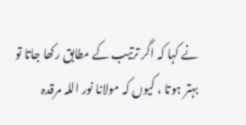نے کہا کہ اگر ترتیب کے مطابق رکھا جاتا تو بہتر ہوتا ، کیوں کہ مولانا نور اللہ مرقدہ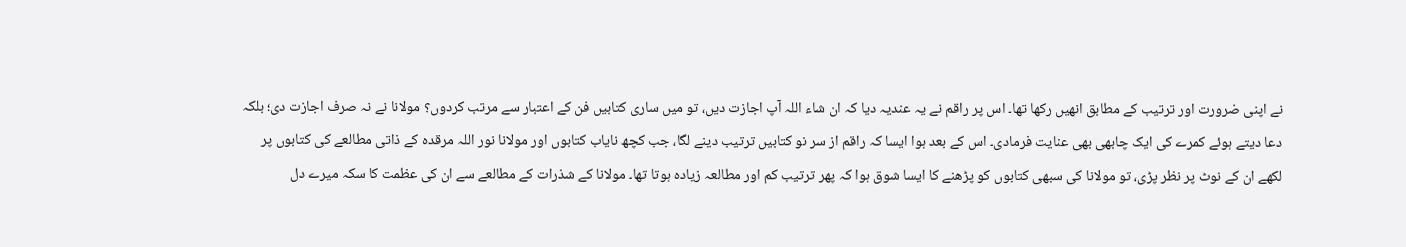نے اپنی ضرورت اور ترتیب کے مطابق انھیں رکھا تھا۔ اس پر راقم نے یہ عندیہ دیا کہ ان شاء اللہ آپ اجازت دیں، تو میں ساری کتابیں فن کے اعتبار سے مرتب کردوں؟ مولانا نے نہ صرف اجازت دی؛ بلکہ دعا دیتے ہوئے کمرے کی ایک چابھی بھی عنایت فرمادی۔ اس کے بعد ہوا ایسا کہ راقم از سر نو کتابیں ترتیب دینے لگا، جب کچھ نایاب کتابوں اور مولانا نور اللہ مرقدہ کے ذاتی مطالعے کی کتابوں پر لکھے ان کے نوٹ پر نظر پڑی، تو مولانا کی سبھی کتابوں کو پڑھنے کا ایسا شوق ہوا کہ پھر ترتیب کم اور مطالعہ زیادہ ہوتا تھا۔ مولانا کے شذرات کے مطالعے سے ان کی عظمت کا سکہ میرے دل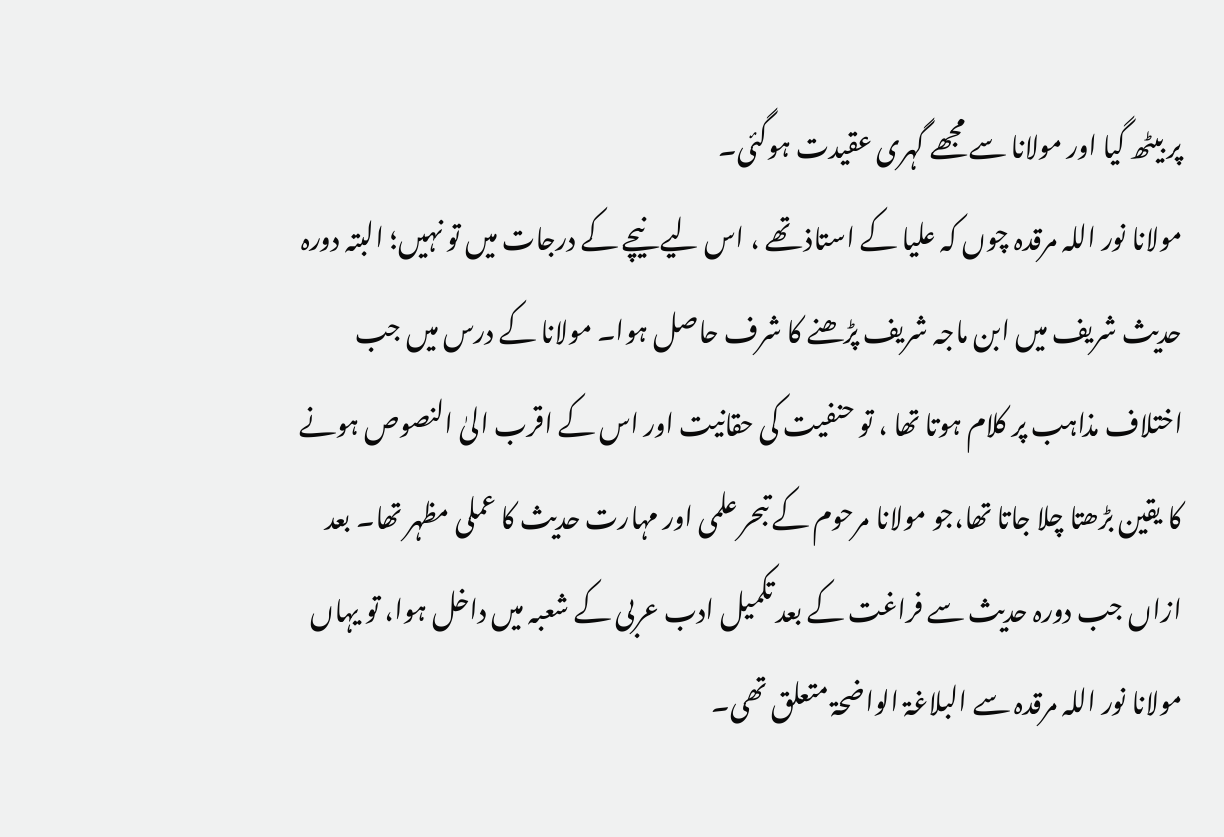پر بیٹھ گیا اور مولانا سے مجھے گہری عقیدت ہوگئی۔
مولانا نور اللہ مرقدہ چوں کہ علیا کے استاذ تھے ، اس لیے نیچے کے درجات میں تو نہیں؛ البتہ دورہ حدیث شریف میں ابن ماجہ شریف پڑھنے کا شرف حاصل ہوا۔ مولانا کے درس میں جب اختلاف مذاہب پر کلام ہوتا تھا ، تو حنفیت کی حقانیت اور اس کے اقرب الیٰ النصوص ہونے کا یقین بڑھتا چلا جاتا تھا،جو مولانا مرحوم کے تبحر علمی اور مہارت حدیث کا عملی مظہر تھا۔ بعد ازاں جب دورہ حدیث سے فراغت کے بعد تکمیل ادب عربی کے شعبہ میں داخل ہوا، تو یہاں مولانا نور اللہ مرقدہ سے البلاغۃ الواضحۃ متعلق تھی۔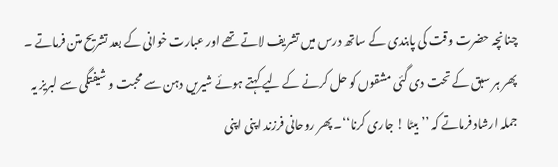چنانچہ حضرت وقت کی پابندی کے ساتھ درس میں تشریف لاتے تھے اور عبارت خوانی کے بعد تشریح متن فرماتے ۔ پھر ہر سبق کے تحت دی گئی مشقوں کو حل کرنے کے لیے کہتے ہوئے شیریں دہن سے محبت و شیفتگی سے لبریز یہ جملہ ارشاد فرماتے کہ ’’ بیٹا ! جاری کرنا‘‘۔ پھر روحانی فرزند اپنی اپنی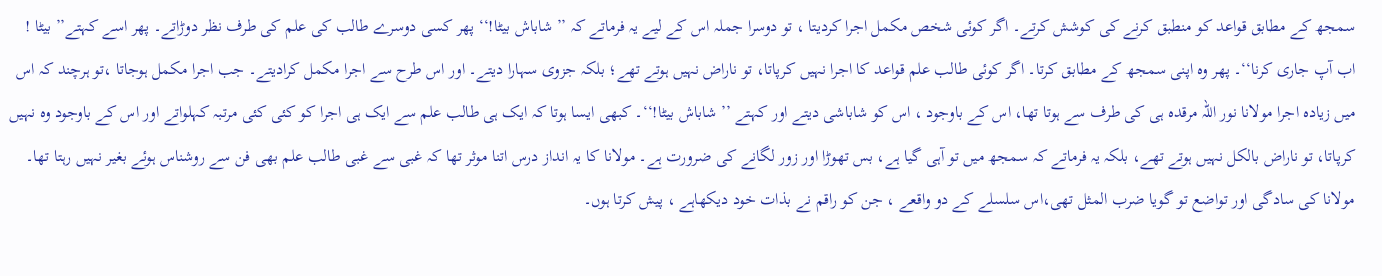سمجھ کے مطابق قواعد کو منطبق کرنے کی کوشش کرتے۔ اگر کوئی شخص مکمل اجرا کردیتا ، تو دوسرا جملہ اس کے لیے یہ فرماتے کہ ’’شاباش بیٹا!‘‘ پھر کسی دوسرے طالب کی علم کی طرف نظر دوڑاتے۔ پھر اسے کہتے’’ بیٹا ! اب آپ جاری کرنا‘‘۔ پھر وہ اپنی سمجھ کے مطابق کرتا۔ اگر کوئی طالب علم قواعد کا اجرا نہیں کرپاتا، تو ناراض نہیں ہوتے تھے؛ بلکہ جزوی سہارا دیتے۔ اور اس طرح سے اجرا مکمل کرادیتے۔ جب اجرا مکمل ہوجاتا ،تو ہرچند کہ اس میں زیادہ اجرا مولانا نور اللہ مرقدہ ہی کی طرف سے ہوتا تھا، اس کے باوجود ، اس کو شاباشی دیتے اور کہتے ’’ شاباش بیٹا!‘‘۔ کبھی ایسا ہوتا کہ ایک ہی طالب علم سے ایک ہی اجرا کو کئی کئی مرتبہ کہلواتے اور اس کے باوجود وہ نہیں کرپاتا، تو ناراض بالکل نہیں ہوتے تھے، بلکہ یہ فرماتے کہ سمجھ میں تو آہی گیا ہے، بس تھوڑا اور زور لگانے کی ضرورت ہے۔ مولانا کا یہ انداز درس اتنا موثر تھا کہ غبی سے غبی طالب علم بھی فن سے روشناس ہوئے بغیر نہیں رہتا تھا۔
مولانا کی سادگی اور تواضع تو گویا ضرب المثل تھی،اس سلسلے کے دو واقعے ، جن کو راقم نے بذات خود دیکھاہے ، پیش کرتا ہوں۔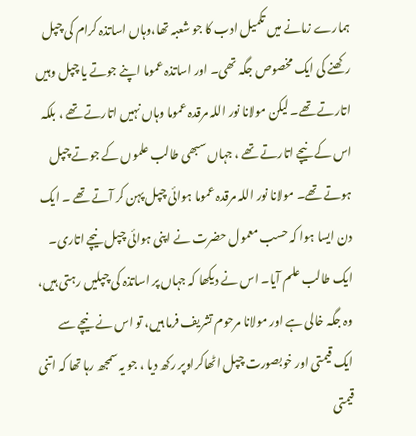ہمارے زمانے میں تکمیل ادب کا جو شعبہ تھا،وہاں اساتذہ کرام کی چپل رکھنے کی ایک مخصوص جگہ تھی۔ اور اساتذہ عموما اپنے جوتے یا چپل وہیں اتارتے تھے۔ لیکن مولانا نور اللہ مرقدہ عموما وہاں نہیں اتارتے تھے ، بلکہ اس کے نیچے اتارتے تھے ، جہاں سبھی طالب علموں کے جوتے چپل ہوتے تھے۔ مولانا نور اللہ مرقدہ عموما ہوائی چپل پہن کر آتے تھے ۔ ایک دن ایسا ہوا کہ حسب معمول حضرت نے اپنی ہوائی چپل نیچے اتاری۔ ایک طالب علم آیا۔ اس نے دیکھا کہ جہاں پر اساتذہ کی چپلیں رہتی ہیں، وہ جگہ خالی ہے اور مولانا مرحوم تشریف فرما ہیں، تو اس نے نیچے سے ایک قیمتی اور خوبصورت چپل اٹھاکراوپر رکھ دیا ، جو یہ سمجھ رہا تھا کہ اتنی قیمتی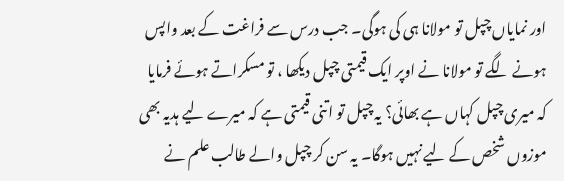اور نمایاں چپل تو مولانا ہی کی ہوگی۔ جب درس سے فراغت کے بعد واپس ہونے لگے تو مولانا نے اوپر ایک قیمتی چپل دیکھا ، تو مسکراتے ہوئے فرمایا کہ میری چپل کہاں ہے بھائی؟ یہ چپل تو اتنی قیمتی ہے کہ میرے لیے ہدیہ بھی موزوں شخص کے لیے نہیں ہوگا۔ یہ سن کر چپل والے طالب علم نے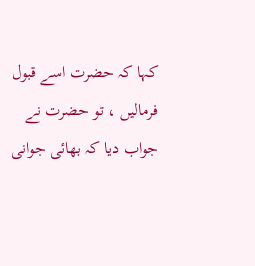کہا کہ حضرت اسے قبول فرمالیں ، تو حضرت نے جواب دیا کہ بھائی جوانی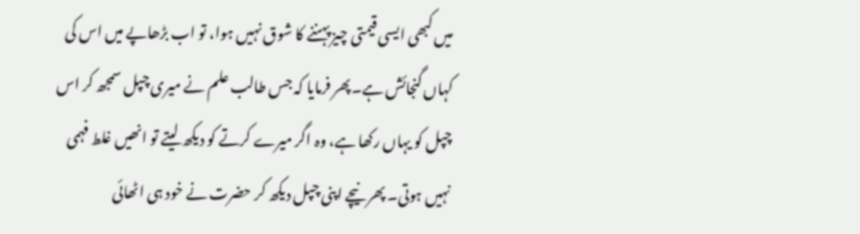میں کبھی ایسی قیمتی چیز پہننے کا شوق نہیں ہوا، تو اب بڑھاپے میں اس کی کہاں گنجائش ہے۔پھر فرمایا کہ جس طالب علم نے میری چپل سمجھ کر اس چپل کو یہاں رکھا ہے، وہ اگر میرے کرتے کو دیکھ لیتے تو انھیں غلط فہمی نہیں ہوتی۔ پھر نیچے اپنی چپل دیکھ کر حضرت نے خود ہی اٹھائی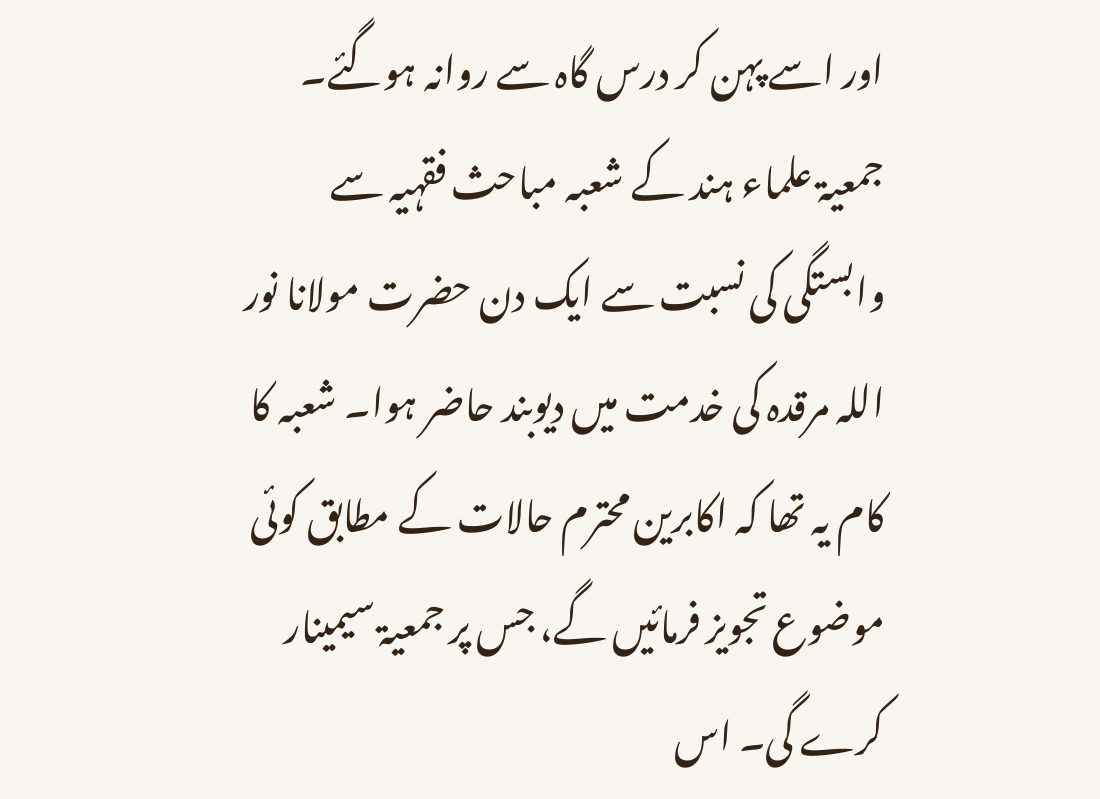اور اسے پہن کر درس گاہ سے روانہ ہوگئے۔
جمعیۃ علماء ہند کے شعبہ مباحث فقہیہ سے وابستگی کی نسبت سے ایک دن حضرت مولانا نور اللہ مرقدہ کی خدمت میں دیوبند حاضر ہوا۔ شعبہ کا کام یہ تھا کہ اکابرین محترم حالات کے مطابق کوئی موضوع تجویز فرمائیں گے، جس پر جمعیۃ سیمینار کرے گی۔ اس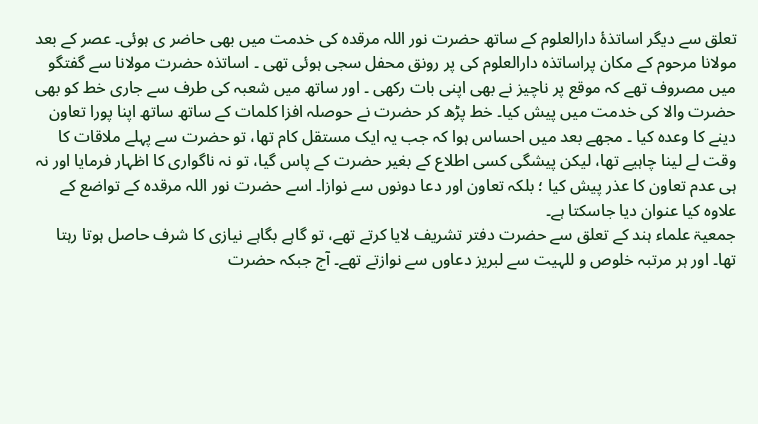تعلق سے دیگر اساتذۂ دارالعلوم کے ساتھ حضرت نور اللہ مرقدہ کی خدمت میں بھی حاضر ی ہوئی۔ عصر کے بعد مولانا مرحوم کے مکان پراساتذہ دارالعلوم کی پر رونق محفل سجی ہوئی تھی ۔ اساتذہ حضرت مولانا سے گفتگو میں مصروف تھے کہ موقع پر ناچیز نے بھی اپنی بات رکھی ۔ اور ساتھ میں شعبہ کی طرف سے جاری خط کو بھی حضرت والا کی خدمت میں پیش کیا۔ خط پڑھ کر حضرت نے حوصلہ افزا کلمات کے ساتھ ساتھ اپنا پورا تعاون دینے کا وعدہ کیا ۔ مجھے بعد میں احساس ہوا کہ جب یہ ایک مستقل کام تھا، تو حضرت سے پہلے ملاقات کا وقت لے لینا چاہیے تھا، لیکن پیشگی کسی اطلاع کے بغیر حضرت کے پاس گیا، تو نہ ناگواری کا اظہار فرمایا اور نہ ہی عدم تعاون کا عذر پیش کیا ؛ بلکہ تعاون اور دعا دونوں سے نوازا۔ اسے حضرت نور اللہ مرقدہ کے تواضع کے علاوہ کیا عنوان دیا جاسکتا ہے۔
جمعیۃ علماء ہند کے تعلق سے حضرت دفتر تشریف لایا کرتے تھے، تو گاہے بگاہے نیازی کا شرف حاصل ہوتا رہتا تھا۔ اور ہر مرتبہ خلوص و للہیت سے لبریز دعاوں سے نوازتے تھے۔ آج جبکہ حضرت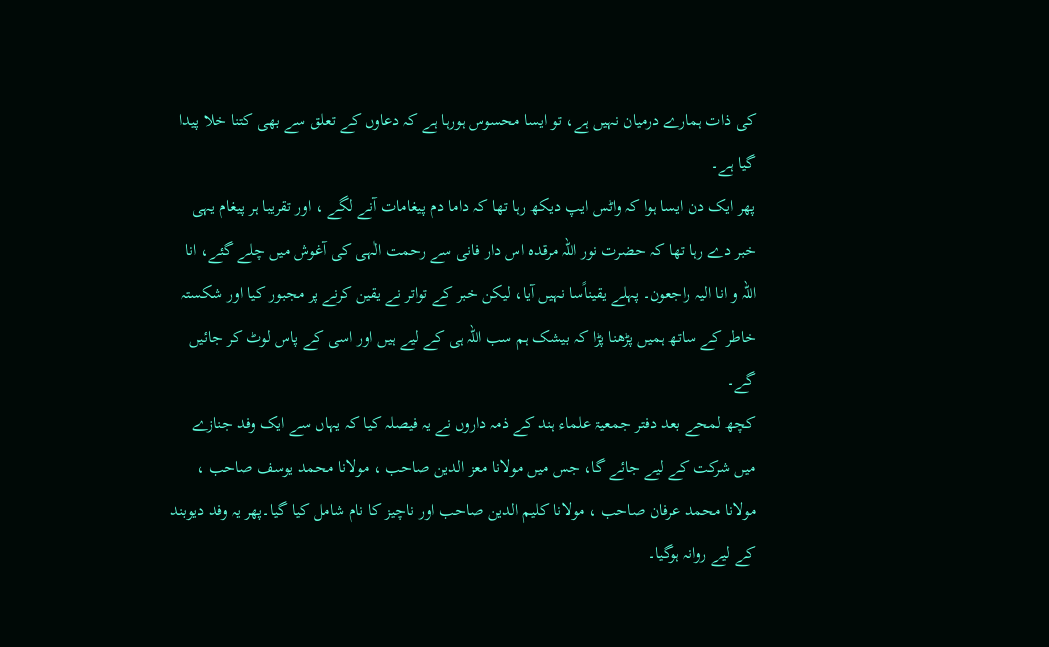کی ذات ہمارے درمیان نہیں ہے، تو ایسا محسوس ہورہا ہے کہ دعاوں کے تعلق سے بھی کتنا خلا پیدا گیا ہے۔
پھر ایک دن ایسا ہوا کہ واٹس ایپ دیکھ رہا تھا کہ داما دم پیغامات آنے لگے ، اور تقریبا ہر پیغام یہی خبر دے رہا تھا کہ حضرت نور اللہ مرقدہ اس دار فانی سے رحمت الٰہی کی آغوش میں چلے گئے، انا اللہ و انا الیہ راجعون۔ پہلے یقیناًسا نہیں آیا، لیکن خبر کے تواتر نے یقین کرنے پر مجبور کیا اور شکستہ خاطر کے ساتھ ہمیں پڑھنا پڑا کہ بیشک ہم سب اللہ ہی کے لیے ہیں اور اسی کے پاس لوٹ کر جائیں گے۔
کچھ لمحے بعد دفتر جمعیۃ علماء ہند کے ذمہ داروں نے یہ فیصلہ کیا کہ یہاں سے ایک وفد جنازے میں شرکت کے لیے جائے گا، جس میں مولانا معز الدین صاحب ، مولانا محمد یوسف صاحب ، مولانا محمد عرفان صاحب ، مولانا کلیم الدین صاحب اور ناچیز کا نام شامل کیا گیا۔پھر یہ وفد دیوبند کے لیے روانہ ہوگیا۔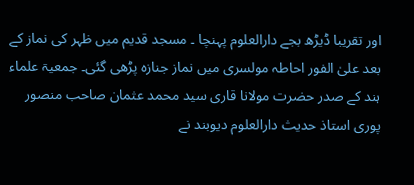اور تقریبا ڈیڑھ بجے دارالعلوم پہنچا ۔ مسجد قدیم میں ظہر کی نماز کے بعد علیٰ الفور احاطہ مولسری میں نماز جنازہ پڑھی گئی۔ جمعیۃ علماء ہند کے صدر حضرت مولانا قاری سید محمد عثمان صاحب منصور پوری استاذ حدیث دارالعلوم دیوبند نے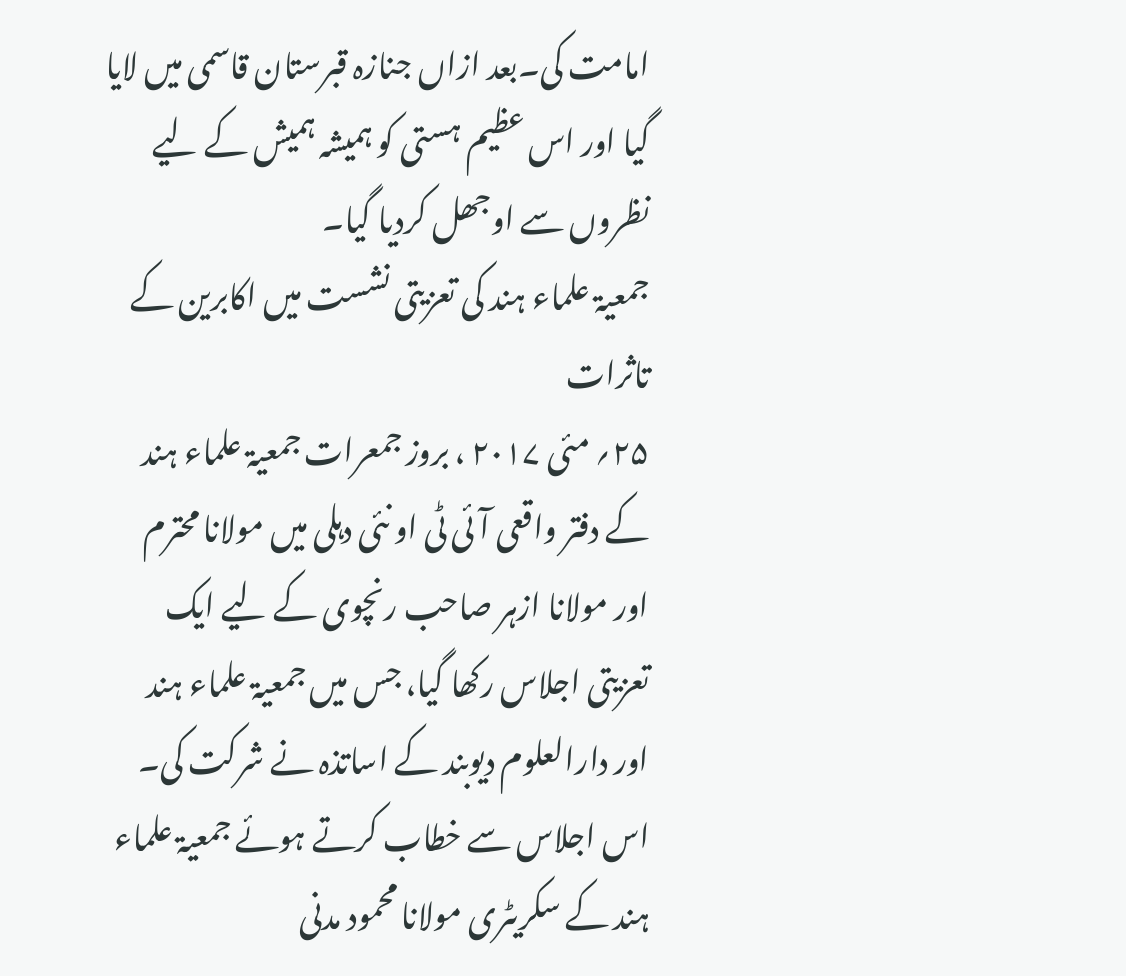امامت کی۔بعد ازاں جنازہ قبرستان قاسمی میں لایا گیا اور اس عظیم ہستی کو ہمیشہ ہمیش کے لیے نظروں سے اوجھل کردیا گیا۔
جمعیۃ علماء ہند کی تعزیتی نشست میں اکابرین کے تاثرات
۲۵؍ مئی ۲۰۱۷ ، بروز جمعرات جمعیۃ علماء ہند کے دفتر واقعی آئی ٹی او نئی دہلی میں مولانا محترم اور مولانا ازہر صاحب رنچوی کے لیے ایک تعزیتی اجلاس رکھا گیا، جس میں جمعیۃ علماء ہند اور دارالعلوم دیوبند کے اساتذہ نے شرکت کی۔ اس اجلاس سے خطاب کرتے ہوئے جمعیۃ علماء ہند کے سکریٹری مولانا محمود مدنی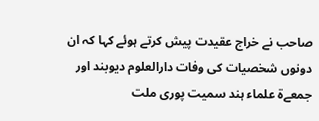صاحب نے خراج عقیدت پیش کرتے ہوئے کہا کہ ان دونوں شخصیات کی وفات دارالعلوم دیوبند اور جمعےۃ علماء ہند سمیت پوری ملت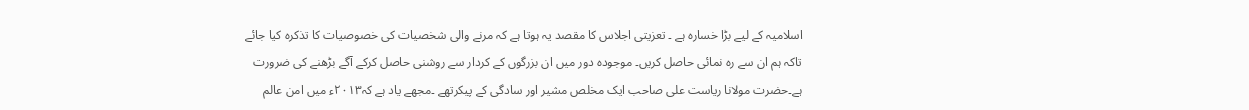اسلامیہ کے لیے بڑا خسارہ ہے ۔ تعزیتی اجلاس کا مقصد یہ ہوتا ہے کہ مرنے والی شخصیات کی خصوصیات کا تذکرہ کیا جائے تاکہ ہم ان سے رہ نمائی حاصل کریں۔ موجودہ دور میں ان بزرگوں کے کردار سے روشنی حاصل کرکے آگے بڑھنے کی ضرورت ہے۔حضرت مولانا ریاست علی صاحب ایک مخلص مشیر اور سادگی کے پیکرتھے ۔مجھے یاد ہے کہ۲۰۱۳ء میں امن عالم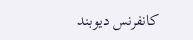کانفرنس دیوبند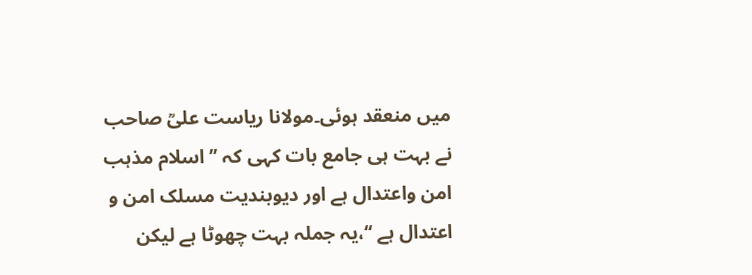میں منعقد ہوئی۔مولانا ریاست علیؒ صاحب نے بہت ہی جامع بات کہی کہ ’’ اسلام مذہب امن واعتدال ہے اور دیوبندیت مسلک امن و اعتدال ہے ‘‘،یہ جملہ بہت چھوٹا ہے لیکن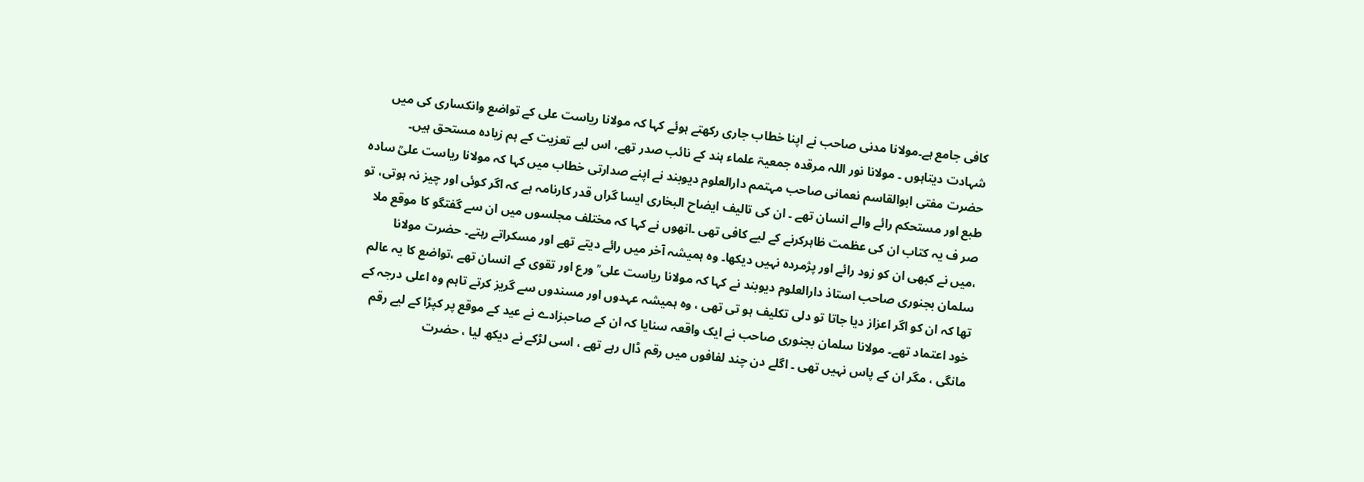کافی جامع ہے۔مولانا مدنی صاحب نے اپنا خطاب جاری رکھتے ہوئے کہا کہ مولانا ریاست علی کے تواضع وانکساری کی میں شہادت دیتاہوں ۔ مولانا نور اللہ مرقدہ جمعیۃ علماء ہند کے نائب صدر تھے، اس لیے تعزیت کے ہم زیادہ مستحق ہیں۔
حضرت مفتی ابوالقاسم نعمانی صاحب مہتمم دارالعلوم دیوبند نے اپنے صدارتی خطاب میں کہا کہ مولانا ریاست علیؒ سادہ طبع اور مستحکم رائے والے انسان تھے ۔ ان کی تالیف ایضاح البخاری ایسا گراں قدر کارنامہ ہے کہ اگر کوئی اور چیز نہ ہوتی، تو صر ف یہ کتاب ان کی عظمت ظاہرکرنے کے لیے کافی تھی ۔انھوں نے کہا کہ مختلف مجلسوں میں ان سے گفتگو کا موقع ملا ،میں نے کبھی ان کو زود رائے اور پژمردہ نہیں دیکھا۔ وہ ہمیشہ آخر میں رائے دیتے تھے اور مسکراتے رہتے۔ حضرت مولانا سلمان بجنوری صاحب استاذ دارالعلوم دیوبند نے کہا کہ مولانا ریاست علی ؒ ورع اور تقوی کے انسان تھے ،تواضع کا یہ عالم تھا کہ ان کو اگر اعزاز دیا جاتا تو دلی تکلیف ہو تی تھی ، وہ ہمیشہ عہدوں اور مسندوں سے گریز کرتے تاہم وہ اعلی درجہ کے خود اعتماد تھے۔ مولانا سلمان بجنوری صاحب نے ایک واقعہ سنایا کہ ان کے صاحبزادے نے عید کے موقع پر کپڑا کے لیے رقم مانگی ، مگر ان کے پاس نہیں تھی ۔ اگلے دن چند لفافوں میں رقم ڈال رہے تھے ، اسی لڑکے نے دیکھ لیا ، حضرت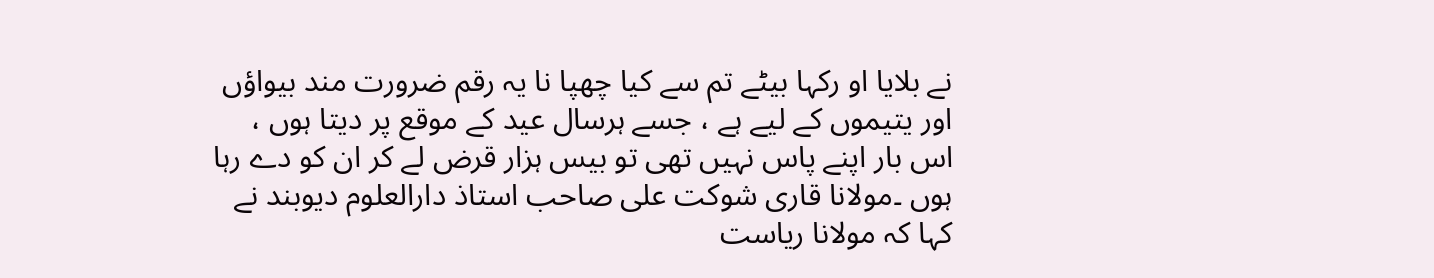نے بلایا او رکہا بیٹے تم سے کیا چھپا نا یہ رقم ضرورت مند بیواؤں اور یتیموں کے لیے ہے ، جسے ہرسال عید کے موقع پر دیتا ہوں ، اس بار اپنے پاس نہیں تھی تو بیس ہزار قرض لے کر ان کو دے رہا ہوں ۔مولانا قاری شوکت علی صاحب استاذ دارالعلوم دیوبند نے کہا کہ مولانا ریاست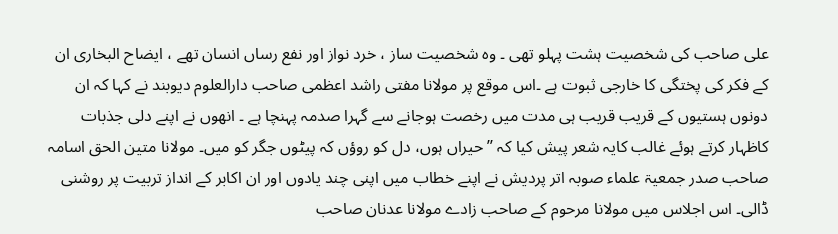علی صاحب کی شخصیت ہشت پہلو تھی ۔ وہ شخصیت ساز ، خرد نواز اور نفع رساں انسان تھے ، ایضاح البخاری ان کے فکر کی پختگی کا خارجی ثبوت ہے ۔اس موقع پر مولانا مفتی راشد اعظمی صاحب دارالعلوم دیوبند نے کہا کہ ان دونوں ہستیوں کے قریب قریب ہی مدت میں رخصت ہوجانے سے گہرا صدمہ پہنچا ہے ۔ انھوں نے اپنے دلی جذبات کاظہار کرتے ہوئے غالب کایہ شعر پیش کیا کہ ’’حیراں ہوں، دل کو روؤں کہ پیٹوں جگر کو میں۔ مولانا متین الحق اسامہ صاحب صدر جمعیۃ علماء صوبہ اتر پردیش نے اپنے خطاب میں اپنی چند یادوں اور ان اکابر کے انداز تربیت پر روشنی ڈالی۔ اس اجلاس میں مولانا مرحوم کے صاحب زادے مولانا عدنان صاحب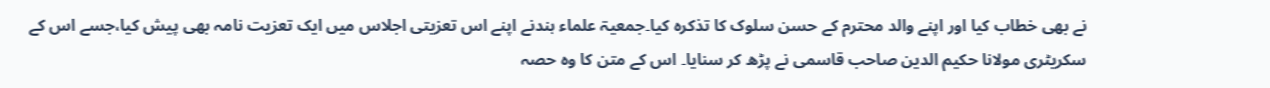نے بھی خطاب کیا اور اپنے والد محترم کے حسن سلوک کا تذکرہ کیا۔جمعیۃ علماء ہندنے اپنے اس تعزیتی اجلاس میں ایک تعزیت نامہ بھی پیش کیا،جسے اس کے سکریٹری مولانا حکیم الدین صاحب قاسمی نے پڑھ کر سنایا۔ اس کے متن کا وہ حصہ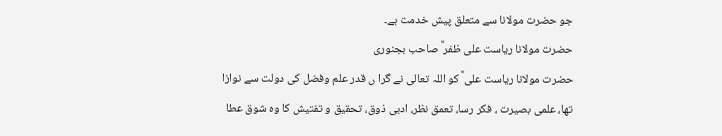جو حضرت مولانا سے متعلق پیش خدمت ہے۔
حضرت مولانا ریاست علی ظفر ؒ صاحب بجنوری
حضرت مولانا ریاست علی ؒ کو اللہ تعالی نے گرا ں قدر علم وفضل کی دولت سے نوازا تھا، علمی بصیرت ، فکر رسا، تعمق نظر، ادبی ذوق، تحقیق و تفتیش کا وہ شوق عطا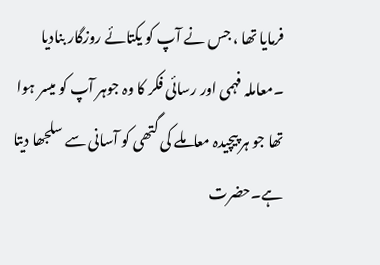فرمایا تھا ، جس نے آپ کو یکتائے روزگار بنادیا ۔معاملہ فہمی اور رسائی فکر کا وہ جوہر آپ کو میسر ہوا تھا جو ہر پیچیدہ معاملے کی گتھی کو آسانی سے سلجھا دیتا ہے۔حضرت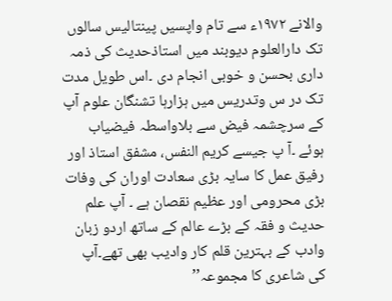والانے ۱۹۷۲ء سے تام واپسیں پینتالیس سالوں تک دارالعلوم دیوبند میں استاذحدیث کی ذمہ داری بحسن و خوبی انجام دی ۔اس طویل مدت تک در س وتدریس میں ہزارہا تشنگان علوم آپ کے سرچشمہ فیض سے بلاواسطہ فیضیاب ہوئے ۔آ پ جیسے کریم النفس، مشفق استاذ اور رفیق عمل کا سایہ بڑی سعادت اوران کی وفات بڑی محرومی اور عظیم نقصان ہے ۔ آپ علم حدیث و فقہ کے بڑے عالم کے ساتھ اردو زبان وادب کے بہترین قلم کار وادیب بھی تھے۔آپ کی شاعری کا مجموعہ’’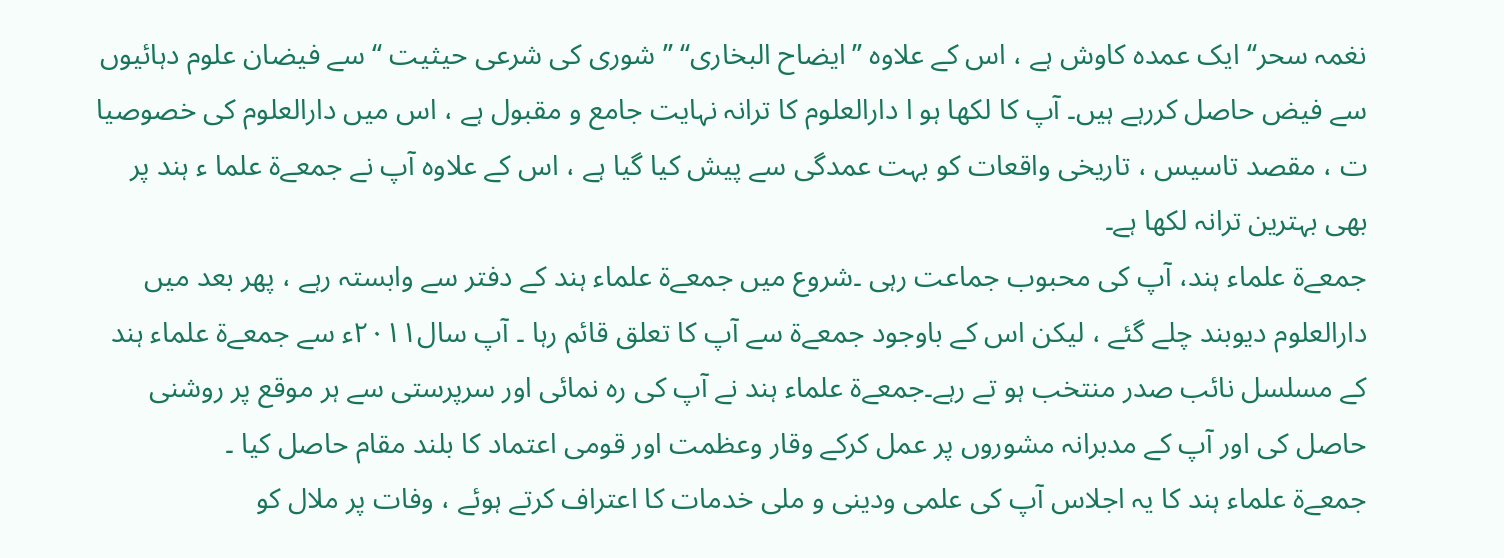نغمہ سحر‘‘ ایک عمدہ کاوش ہے ، اس کے علاوہ ’’ایضاح البخاری‘‘ ’’ شوری کی شرعی حیثیت ‘‘ سے فیضان علوم دہائیوں سے فیض حاصل کررہے ہیں۔ آپ کا لکھا ہو ا دارالعلوم کا ترانہ نہایت جامع و مقبول ہے ، اس میں دارالعلوم کی خصوصیا ت ، مقصد تاسیس ، تاریخی واقعات کو بہت عمدگی سے پیش کیا گیا ہے ، اس کے علاوہ آپ نے جمعےۃ علما ء ہند پر بھی بہترین ترانہ لکھا ہے۔
جمعےۃ علماء ہند، آپ کی محبوب جماعت رہی ۔شروع میں جمعےۃ علماء ہند کے دفتر سے وابستہ رہے ، پھر بعد میں دارالعلوم دیوبند چلے گئے ، لیکن اس کے باوجود جمعےۃ سے آپ کا تعلق قائم رہا ۔ آپ سال۲۰۱۱ء سے جمعےۃ علماء ہند کے مسلسل نائب صدر منتخب ہو تے رہے۔جمعےۃ علماء ہند نے آپ کی رہ نمائی اور سرپرستی سے ہر موقع پر روشنی حاصل کی اور آپ کے مدبرانہ مشوروں پر عمل کرکے وقار وعظمت اور قومی اعتماد کا بلند مقام حاصل کیا ۔
جمعےۃ علماء ہند کا یہ اجلاس آپ کی علمی ودینی و ملی خدمات کا اعتراف کرتے ہوئے ، وفات پر ملال کو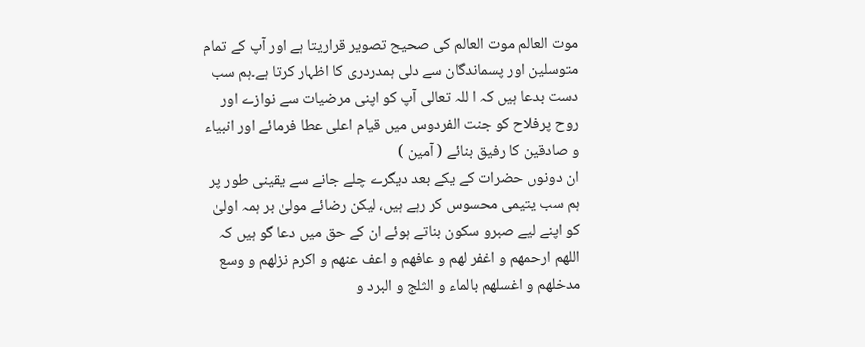موت العالم موت العالم کی صحیح تصویر قراریتا ہے اور آپ کے تمام متوسلین اور پسماندگان سے دلی ہمدردری کا اظہار کرتا ہے۔ہم سب دست بدعا ہیں کہ ا للہ تعالی آپ کو اپنی مرضیات سے نوازے اور روح پرفلاح کو جنت الفردوس میں قیام اعلی عطا فرمائے اور انبیاء و صادقین کا رفیق بنائے ( آمین )
ان دونوں حضرات کے یکے بعد دیگرے چلے جانے سے یقینی طور پر ہم سب یتیمی محسوس کر رہے ہیں، لیکن رضائے مولیٰ بر ہمہ اولیٰ کو اپنے لیے صبرو سکون بناتے ہوئے ان کے حق میں دعا گو ہیں کہ
اللھم ارحمھم و اغفر لھم و عافھم و اعف عنھم و اکرم نزلھم و وسع مدخلھم و اغسلھم بالماء و الثلج و البرد و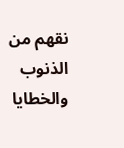نقھم من الذنوب والخطایا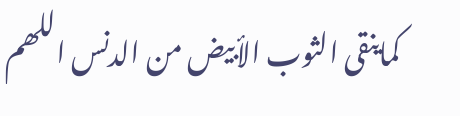کماینقی الثوب الأبیض من الدنس اللھم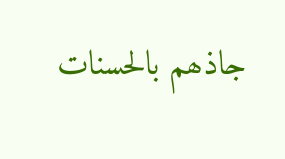جاذھم بالحسنات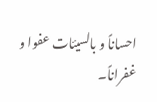احساناً و بالسیئات عفوا و غفراناً۔